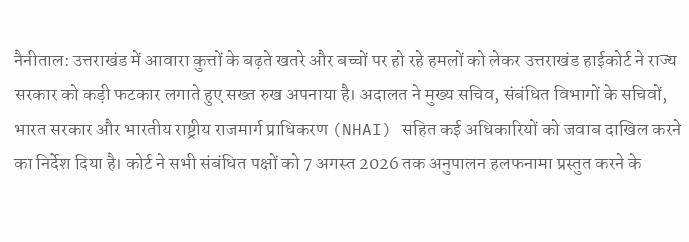नैनीताल: उत्तराखंड में आवारा कुत्तों के बढ़ते खतरे और बच्चों पर हो रहे हमलों को लेकर उत्तराखंड हाईकोर्ट ने राज्य सरकार को कड़ी फटकार लगाते हुए सख्त रुख अपनाया है। अदालत ने मुख्य सचिव, संबंधित विभागों के सचिवों, भारत सरकार और भारतीय राष्ट्रीय राजमार्ग प्राधिकरण (NHAI) सहित कई अधिकारियों को जवाब दाखिल करने का निर्देश दिया है। कोर्ट ने सभी संबंधित पक्षों को 7 अगस्त 2026 तक अनुपालन हलफनामा प्रस्तुत करने के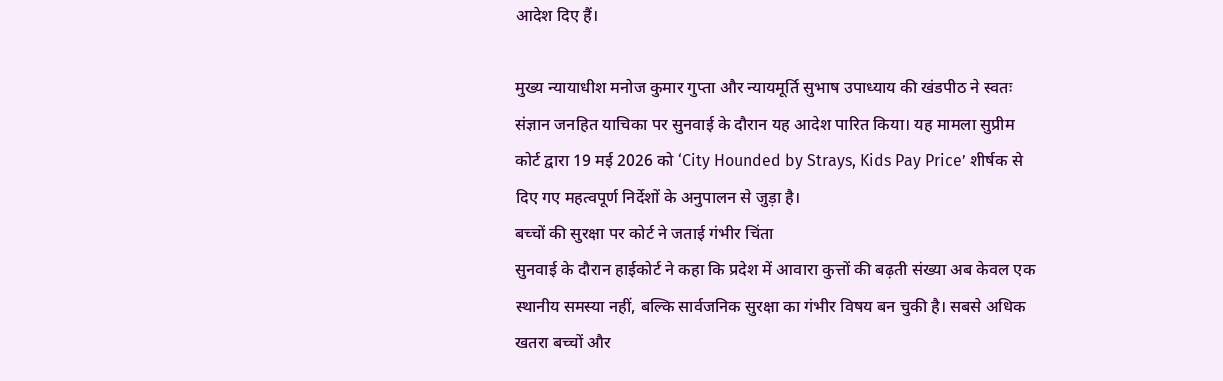आदेश दिए हैं।

मुख्य न्यायाधीश मनोज कुमार गुप्ता और न्यायमूर्ति सुभाष उपाध्याय की खंडपीठ ने स्वतः संज्ञान जनहित याचिका पर सुनवाई के दौरान यह आदेश पारित किया। यह मामला सुप्रीम कोर्ट द्वारा 19 मई 2026 को ‘City Hounded by Strays, Kids Pay Price’ शीर्षक से दिए गए महत्वपूर्ण निर्देशों के अनुपालन से जुड़ा है।
बच्चों की सुरक्षा पर कोर्ट ने जताई गंभीर चिंता
सुनवाई के दौरान हाईकोर्ट ने कहा कि प्रदेश में आवारा कुत्तों की बढ़ती संख्या अब केवल एक स्थानीय समस्या नहीं, बल्कि सार्वजनिक सुरक्षा का गंभीर विषय बन चुकी है। सबसे अधिक खतरा बच्चों और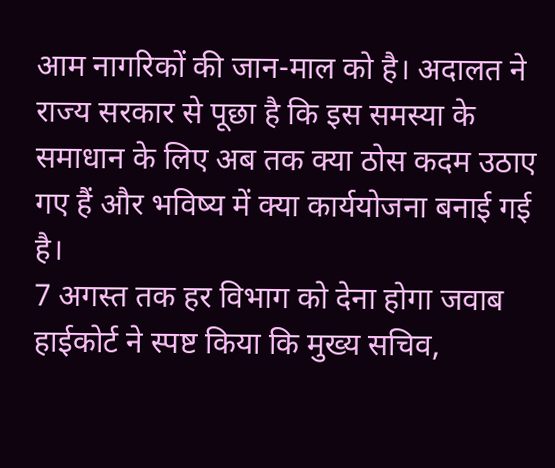आम नागरिकों की जान-माल को है। अदालत ने राज्य सरकार से पूछा है कि इस समस्या के समाधान के लिए अब तक क्या ठोस कदम उठाए गए हैं और भविष्य में क्या कार्ययोजना बनाई गई है।
7 अगस्त तक हर विभाग को देना होगा जवाब
हाईकोर्ट ने स्पष्ट किया कि मुख्य सचिव,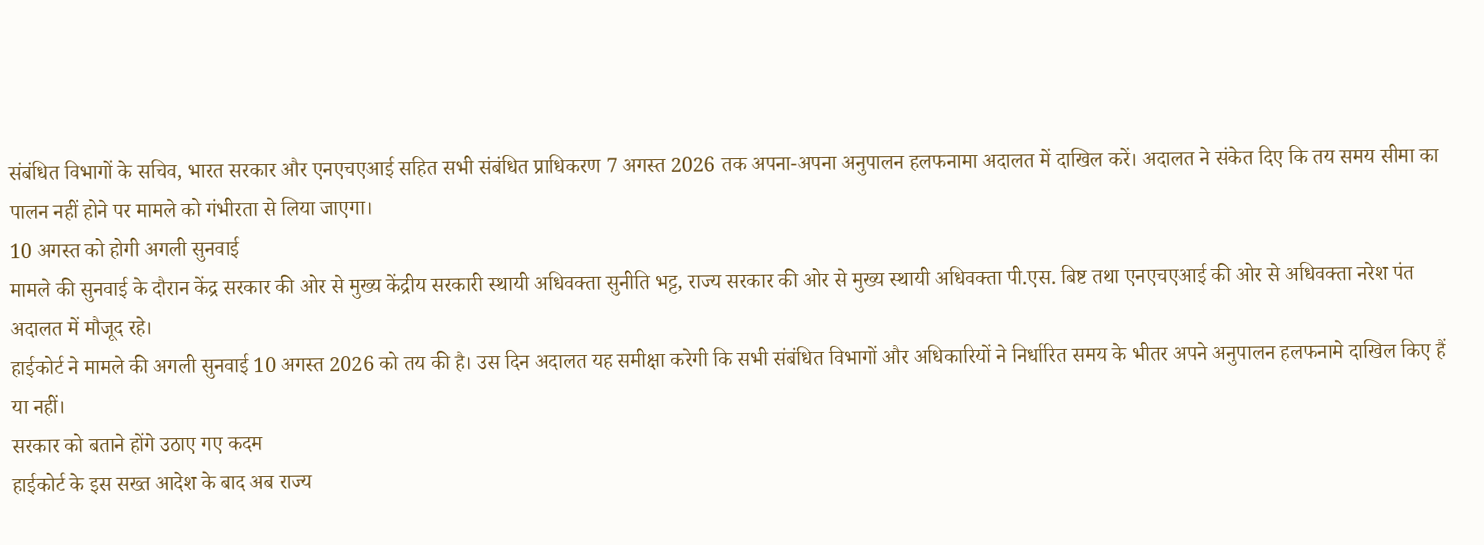संबंधित विभागों के सचिव, भारत सरकार और एनएचएआई सहित सभी संबंधित प्राधिकरण 7 अगस्त 2026 तक अपना-अपना अनुपालन हलफनामा अदालत में दाखिल करें। अदालत ने संकेत दिए कि तय समय सीमा का पालन नहीं होने पर मामले को गंभीरता से लिया जाएगा।
10 अगस्त को होगी अगली सुनवाई
मामले की सुनवाई के दौरान केंद्र सरकार की ओर से मुख्य केंद्रीय सरकारी स्थायी अधिवक्ता सुनीति भट्ट, राज्य सरकार की ओर से मुख्य स्थायी अधिवक्ता पी.एस. बिष्ट तथा एनएचएआई की ओर से अधिवक्ता नरेश पंत अदालत में मौजूद रहे।
हाईकोर्ट ने मामले की अगली सुनवाई 10 अगस्त 2026 को तय की है। उस दिन अदालत यह समीक्षा करेगी कि सभी संबंधित विभागों और अधिकारियों ने निर्धारित समय के भीतर अपने अनुपालन हलफनामे दाखिल किए हैं या नहीं।
सरकार को बताने होंगे उठाए गए कदम
हाईकोर्ट के इस सख्त आदेश के बाद अब राज्य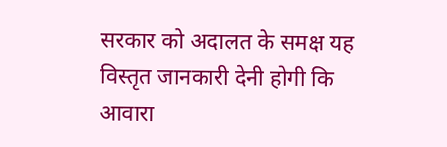सरकार को अदालत के समक्ष यह विस्तृत जानकारी देनी होगी कि आवारा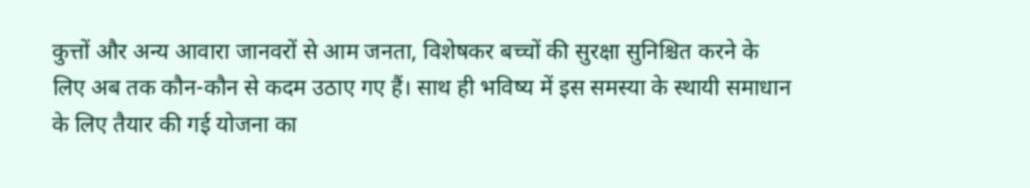कुत्तों और अन्य आवारा जानवरों से आम जनता, विशेषकर बच्चों की सुरक्षा सुनिश्चित करने के लिए अब तक कौन-कौन से कदम उठाए गए हैं। साथ ही भविष्य में इस समस्या के स्थायी समाधान के लिए तैयार की गई योजना का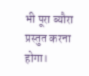भी पूरा ब्यौरा प्रस्तुत करना होगा।